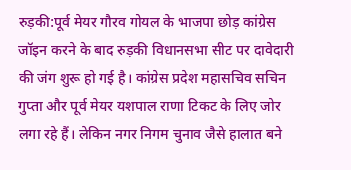रुड़की:पूर्व मेयर गौरव गोयल के भाजपा छोड़ कांग्रेस जॉइन करने के बाद रुड़की विधानसभा सीट पर दावेदारी की जंग शुरू हो गई है। कांग्रेस प्रदेश महासचिव सचिन गुप्ता और पूर्व मेयर यशपाल राणा टिकट के लिए जोर लगा रहे हैं। लेकिन नगर निगम चुनाव जैसे हालात बने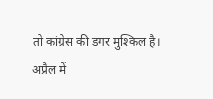तो कांग्रेस की डगर मुश्किल है।
अप्रैल में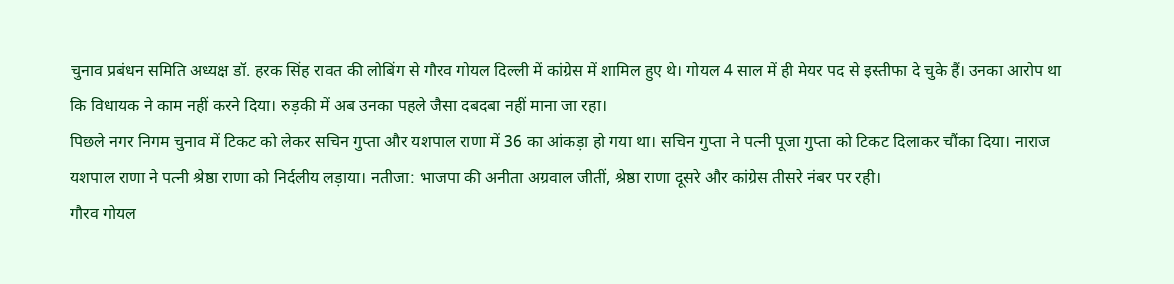चुनाव प्रबंधन समिति अध्यक्ष डॉ. हरक सिंह रावत की लोबिंग से गौरव गोयल दिल्ली में कांग्रेस में शामिल हुए थे। गोयल 4 साल में ही मेयर पद से इस्तीफा दे चुके हैं। उनका आरोप था कि विधायक ने काम नहीं करने दिया। रुड़की में अब उनका पहले जैसा दबदबा नहीं माना जा रहा।
पिछले नगर निगम चुनाव में टिकट को लेकर सचिन गुप्ता और यशपाल राणा में 36 का आंकड़ा हो गया था। सचिन गुप्ता ने पत्नी पूजा गुप्ता को टिकट दिलाकर चौंका दिया। नाराज यशपाल राणा ने पत्नी श्रेष्ठा राणा को निर्दलीय लड़ाया। नतीजा: भाजपा की अनीता अग्रवाल जीतीं, श्रेष्ठा राणा दूसरे और कांग्रेस तीसरे नंबर पर रही।
गौरव गोयल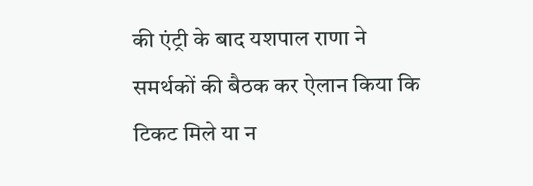की एंट्री के बाद यशपाल राणा ने समर्थकों की बैठक कर ऐलान किया कि टिकट मिले या न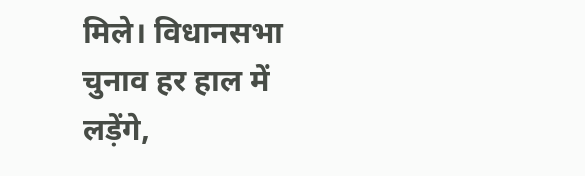मिले। विधानसभा चुनाव हर हाल में लड़ेंगे,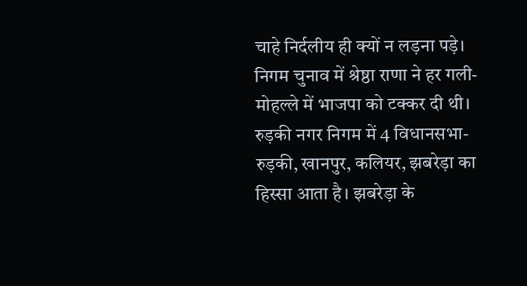चाहे निर्दलीय ही क्यों न लड़ना पड़े। निगम चुनाव में श्रेष्ठा राणा ने हर गली-मोहल्ले में भाजपा को टक्कर दी थी।
रुड़की नगर निगम में 4 विधानसभा- रुड़की, खानपुर, कलियर, झबरेड़ा का हिस्सा आता है। झबरेड़ा के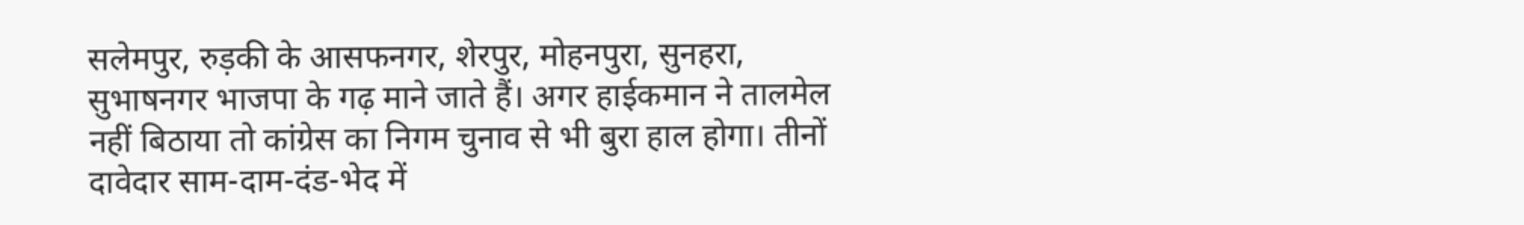सलेमपुर, रुड़की के आसफनगर, शेरपुर, मोहनपुरा, सुनहरा, सुभाषनगर भाजपा के गढ़ माने जाते हैं। अगर हाईकमान ने तालमेल नहीं बिठाया तो कांग्रेस का निगम चुनाव से भी बुरा हाल होगा। तीनों दावेदार साम-दाम-दंड-भेद में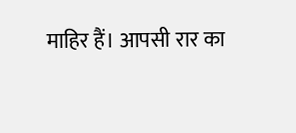माहिर हैं। आपसी रार का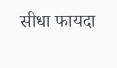सीधा फायदा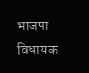भाजपा विधायक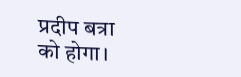प्रदीप बत्रा को होगा।